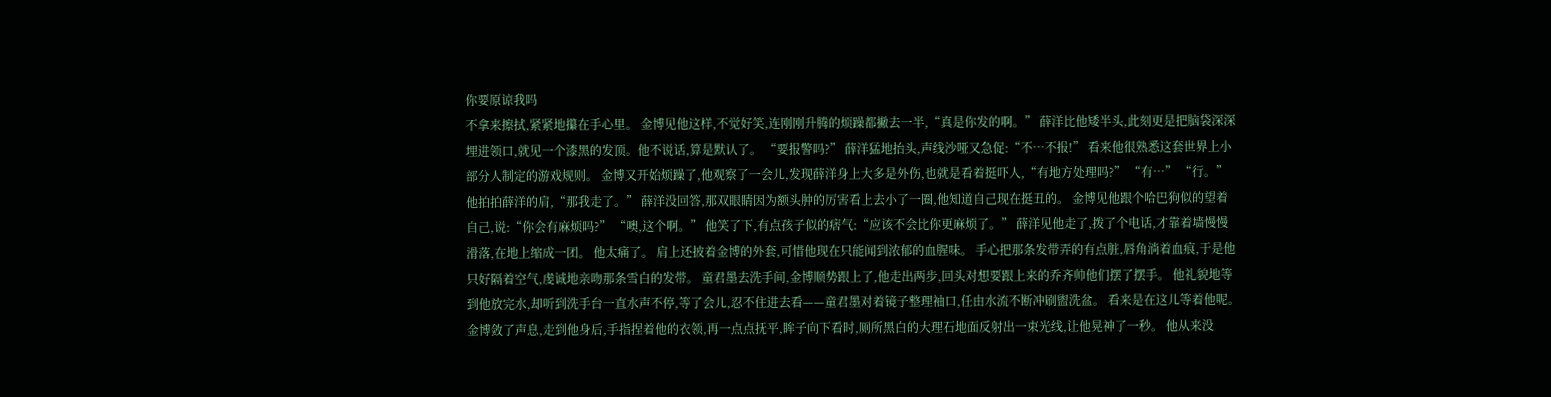你要原谅我吗
不拿来擦拭,紧紧地攥在手心里。 金博见他这样,不觉好笑,连刚刚升腾的烦躁都撇去一半,“真是你发的啊。” 薛洋比他矮半头,此刻更是把脑袋深深埋进领口,就见一个漆黑的发顶。他不说话,算是默认了。 “要报警吗?” 薛洋猛地抬头,声线沙哑又急促:“不…不报!” 看来他很熟悉这套世界上小部分人制定的游戏规则。 金博又开始烦躁了,他观察了一会儿,发现薛洋身上大多是外伤,也就是看着挺吓人,“有地方处理吗?” “有…” “行。”他拍拍薛洋的肩,“那我走了。” 薛洋没回答,那双眼睛因为额头肿的厉害看上去小了一圈,他知道自己现在挺丑的。 金博见他跟个哈巴狗似的望着自己,说:“你会有麻烦吗?” “噢,这个啊。” 他笑了下,有点孩子似的痞气:“应该不会比你更麻烦了。” 薛洋见他走了,拨了个电话,才靠着墙慢慢滑落,在地上缩成一团。 他太痛了。 肩上还披着金博的外套,可惜他现在只能闻到浓郁的血腥味。 手心把那条发带弄的有点脏,唇角淌着血痕,于是他只好隔着空气,虔诚地亲吻那条雪白的发带。 童君墨去洗手间,金博顺势跟上了,他走出两步,回头对想要跟上来的乔齐帅他们摆了摆手。 他礼貌地等到他放完水,却听到洗手台一直水声不停,等了会儿,忍不住进去看——童君墨对着镜子整理袖口,任由水流不断冲刷盥洗盆。 看来是在这儿等着他呢。 金博敛了声息,走到他身后,手指捏着他的衣领,再一点点抚平,眸子向下看时,厕所黑白的大理石地面反射出一束光线,让他晃神了一秒。 他从来没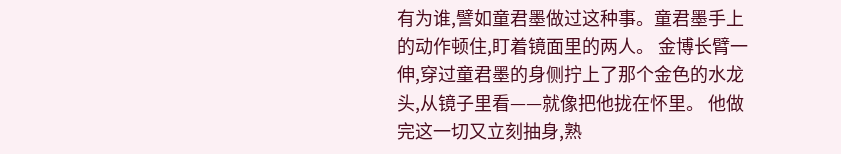有为谁,譬如童君墨做过这种事。童君墨手上的动作顿住,盯着镜面里的两人。 金博长臂一伸,穿过童君墨的身侧拧上了那个金色的水龙头,从镜子里看——就像把他拢在怀里。 他做完这一切又立刻抽身,熟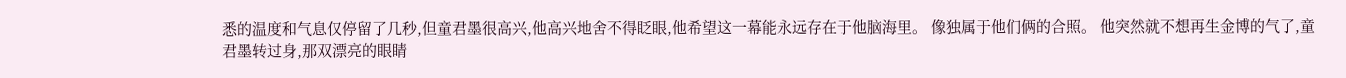悉的温度和气息仅停留了几秒,但童君墨很高兴,他高兴地舍不得眨眼,他希望这一幕能永远存在于他脑海里。 像独属于他们俩的合照。 他突然就不想再生金博的气了,童君墨转过身,那双漂亮的眼睛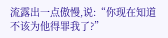流露出一点傲慢,说:“你现在知道不该为他得罪我了?”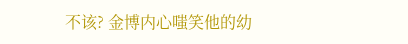不该? 金博内心嗤笑他的幼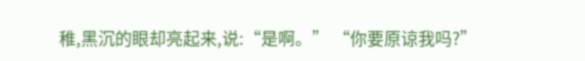稚,黑沉的眼却亮起来,说:“是啊。” “你要原谅我吗?”